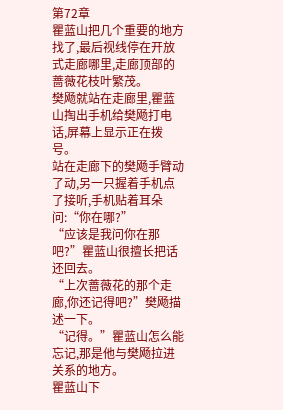第72章
瞿蓝山把几个重要的地方找了,最后视线停在开放式走廊哪里,走廊顶部的蔷薇花枝叶繁茂。
樊飏就站在走廊里,瞿蓝山掏出手机给樊飏打电话,屏幕上显示正在拨号。
站在走廊下的樊飏手臂动了动,另一只握着手机点了接听,手机贴着耳朵问:“你在哪?”
“应该是我问你在那吧?”瞿蓝山很擅长把话还回去。
“上次蔷薇花的那个走廊,你还记得吧?”樊飏描述一下。
“记得。”瞿蓝山怎么能忘记,那是他与樊飏拉进关系的地方。
瞿蓝山下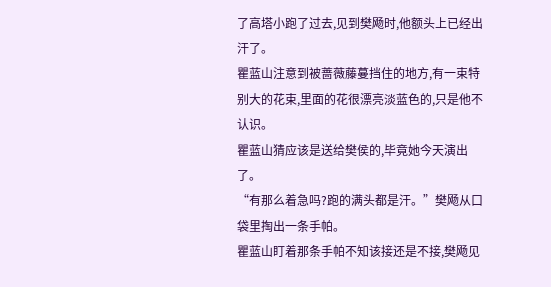了高塔小跑了过去,见到樊飏时,他额头上已经出汗了。
瞿蓝山注意到被蔷薇藤蔓挡住的地方,有一束特别大的花束,里面的花很漂亮淡蓝色的,只是他不认识。
瞿蓝山猜应该是送给樊侯的,毕竟她今天演出了。
“有那么着急吗?跑的满头都是汗。”樊飏从口袋里掏出一条手帕。
瞿蓝山盯着那条手帕不知该接还是不接,樊飏见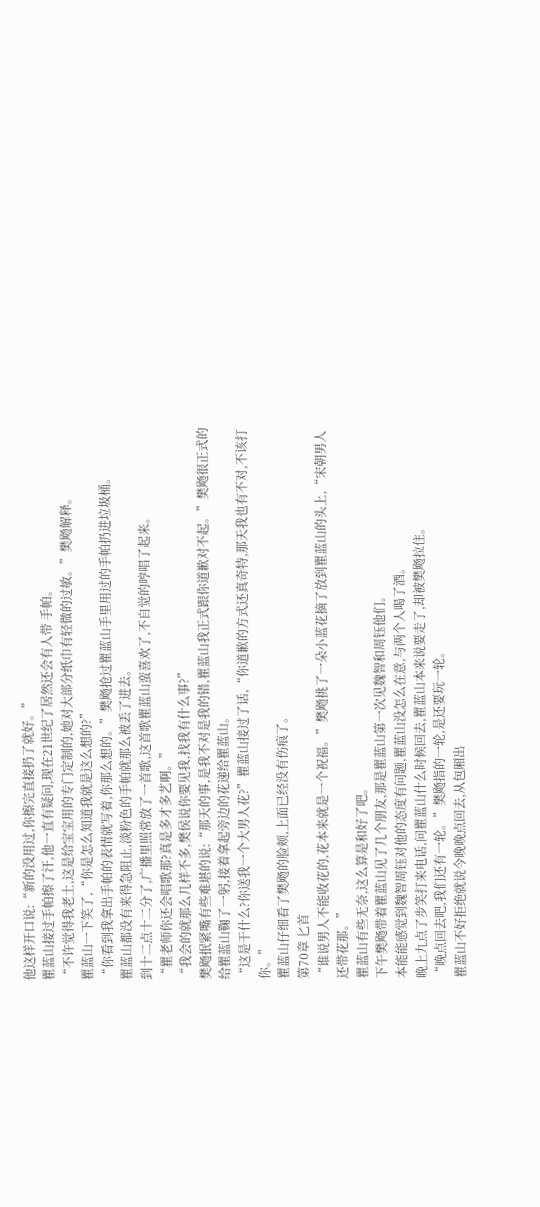他这样开口说:“新的没用过,你擦完直接扔了就好。”
瞿蓝山接过手帕擦了汗,他一直有疑问,现在21世纪了居然还会有人带 手帕。
“不许觉得我老土,这是给宝宝用的专门定制的,她对大部分纸巾有轻微的过敏。”樊飏解释。
瞿蓝山一下笑了,“你是怎么知道我就是这么想的?”
“你看到我拿出手帕的表情就写着,你那么想的。”樊飏抢过瞿蓝山手里用过的手帕扔进垃圾桶。
瞿蓝山都没有来得急阻止,淡粉色的手帕就那么被丢了进去。
到十二点十二分了,广播里照常放了一首歌,这首歌瞿蓝山蛮喜欢了,不自觉的哼唱了起来。
“瞿老师你还会唱歌那?真是多才多艺啊。”
“我会的就那么几样不多,樊侯说你要见我,找我有什么事?”
樊飏抿紧嘴有些难堪的说:“那天的事,是我不对是我的错,瞿蓝山我正式跟你道歉对不起。”樊飏很正式的给瞿蓝山鞠了一躬,接着拿起旁边的花递给瞿蓝山。
“这是干什么?你送我一个大男人花?”瞿蓝山接过了话,“你道歉的方式还真奇特,那天我也有不对,不该打你。”
瞿蓝山仔细看了樊飏的脸颊,上面已经没有伤痕了。
第70章 匕首
“谁说男人不能收花的,花本来就是一个祝福。”樊飏挑了一朵小蓝花摘了放到瞿蓝山的头上,“宋朝男人还带花那。”
瞿蓝山有些无奈,这么算是和好了吧。
下午樊飏带着瞿蓝山见了几个朋友,那是瞿蓝山第一次见魏智和周钰他们。
本能能感觉到魏智周钰对他的态度有问题,瞿蓝山没怎么在意,与两个人喝了酒。
晚上九点了步笑打来电话,问瞿蓝山什么时候回去,瞿蓝山本来说要走了,却被樊飏拉住。
“晚点回去吧,我们还有一轮。”樊飏指的一轮,是还要玩一轮。
瞿蓝山不好拒绝就说今晚晚点回去,从包厢出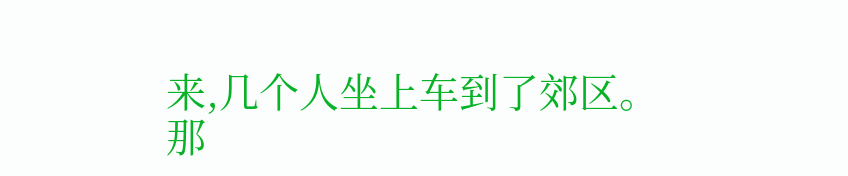来,几个人坐上车到了郊区。
那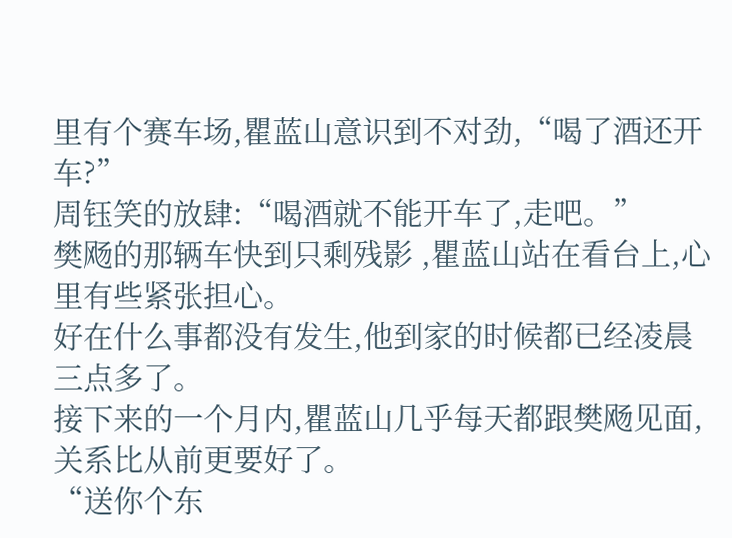里有个赛车场,瞿蓝山意识到不对劲,“喝了酒还开车?”
周钰笑的放肆:“喝酒就不能开车了,走吧。”
樊飏的那辆车快到只剩残影 ,瞿蓝山站在看台上,心里有些紧张担心。
好在什么事都没有发生,他到家的时候都已经凌晨三点多了。
接下来的一个月内,瞿蓝山几乎每天都跟樊飏见面,关系比从前更要好了。
“送你个东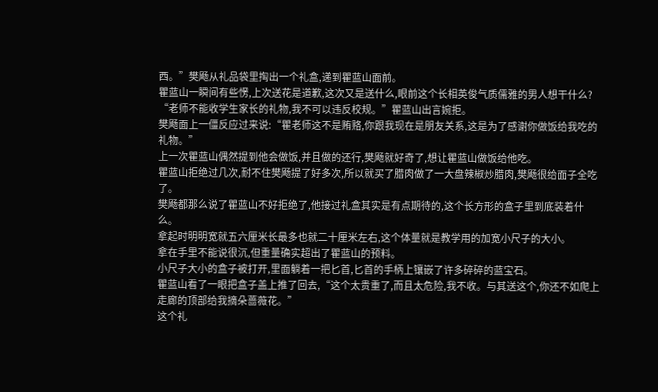西。”樊飏从礼品袋里掏出一个礼盒,递到瞿蓝山面前。
瞿蓝山一瞬间有些愣,上次送花是道歉,这次又是送什么,眼前这个长相英俊气质儒雅的男人想干什么?
“老师不能收学生家长的礼物,我不可以违反校规。”瞿蓝山出言婉拒。
樊飏面上一僵反应过来说:“瞿老师这不是贿赂,你跟我现在是朋友关系,这是为了感谢你做饭给我吃的礼物。”
上一次瞿蓝山偶然提到他会做饭,并且做的还行,樊飏就好奇了,想让瞿蓝山做饭给他吃。
瞿蓝山拒绝过几次,耐不住樊飏提了好多次,所以就买了腊肉做了一大盘辣椒炒腊肉,樊飏很给面子全吃了。
樊飏都那么说了瞿蓝山不好拒绝了,他接过礼盒其实是有点期待的,这个长方形的盒子里到底装着什么。
拿起时明明宽就五六厘米长最多也就二十厘米左右,这个体量就是教学用的加宽小尺子的大小。
拿在手里不能说很沉,但重量确实超出了瞿蓝山的预料。
小尺子大小的盒子被打开,里面躺着一把匕首,匕首的手柄上镶嵌了许多碎碎的蓝宝石。
瞿蓝山看了一眼把盒子盖上推了回去,“这个太贵重了,而且太危险,我不收。与其送这个,你还不如爬上走廊的顶部给我摘朵蔷薇花。”
这个礼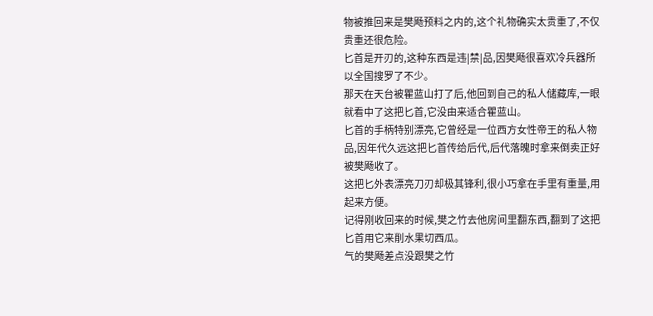物被推回来是樊飏预料之内的,这个礼物确实太贵重了,不仅贵重还很危险。
匕首是开刃的,这种东西是违|禁|品,因樊飏很喜欢冷兵器所以全国搜罗了不少。
那天在天台被瞿蓝山打了后,他回到自己的私人储藏库,一眼就看中了这把匕首,它没由来适合瞿蓝山。
匕首的手柄特别漂亮,它曾经是一位西方女性帝王的私人物品,因年代久远这把匕首传给后代,后代落魄时拿来倒卖正好被樊飏收了。
这把匕外表漂亮刀刃却极其锋利,很小巧拿在手里有重量,用起来方便。
记得刚收回来的时候,樊之竹去他房间里翻东西,翻到了这把匕首用它来削水果切西瓜。
气的樊飏差点没跟樊之竹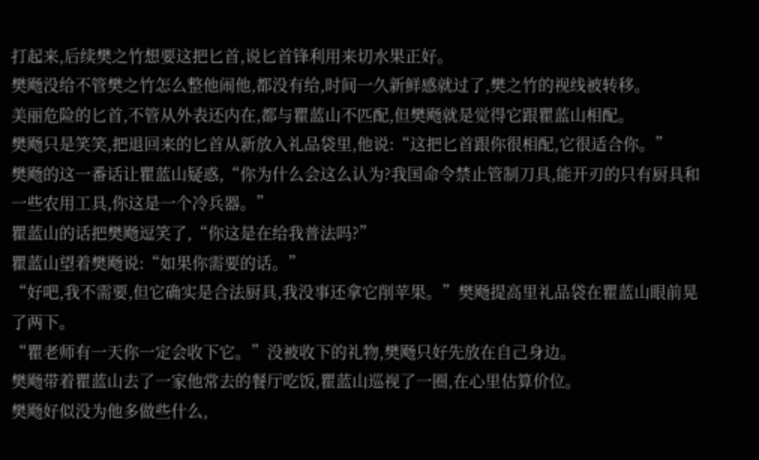打起来,后续樊之竹想要这把匕首,说匕首锋利用来切水果正好。
樊飏没给不管樊之竹怎么整他闹他,都没有给,时间一久新鲜感就过了,樊之竹的视线被转移。
美丽危险的匕首,不管从外表还内在,都与瞿蓝山不匹配,但樊飏就是觉得它跟瞿蓝山相配。
樊飏只是笑笑,把退回来的匕首从新放入礼品袋里,他说:“这把匕首跟你很相配,它很适合你。”
樊飏的这一番话让瞿蓝山疑惑,“你为什么会这么认为?我国命令禁止管制刀具,能开刃的只有厨具和一些农用工具,你这是一个冷兵器。”
瞿蓝山的话把樊飏逗笑了,“你这是在给我普法吗?”
瞿蓝山望着樊飏说:“如果你需要的话。”
“好吧,我不需要,但它确实是合法厨具,我没事还拿它削苹果。”樊飏提高里礼品袋在瞿蓝山眼前晃了两下。
“瞿老师有一天你一定会收下它。”没被收下的礼物,樊飏只好先放在自己身边。
樊飏带着瞿蓝山去了一家他常去的餐厅吃饭,瞿蓝山巡视了一圈,在心里估算价位。
樊飏好似没为他多做些什么,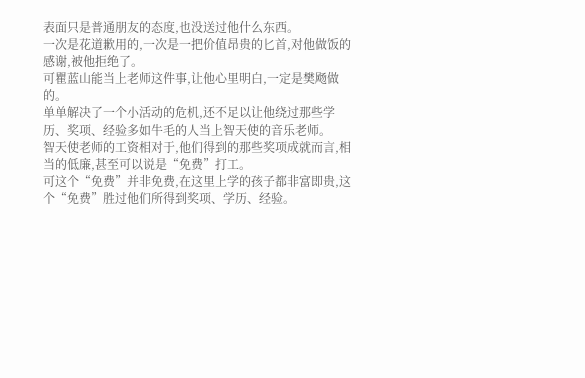表面只是普通朋友的态度,也没送过他什么东西。
一次是花道歉用的,一次是一把价值昂贵的匕首,对他做饭的感谢,被他拒绝了。
可瞿蓝山能当上老师这件事,让他心里明白,一定是樊飏做的。
单单解决了一个小活动的危机,还不足以让他绕过那些学历、奖项、经验多如牛毛的人当上智天使的音乐老师。
智天使老师的工资相对于,他们得到的那些奖项成就而言,相当的低廉,甚至可以说是“免费”打工。
可这个“免费”并非免费,在这里上学的孩子都非富即贵,这个“免费”胜过他们所得到奖项、学历、经验。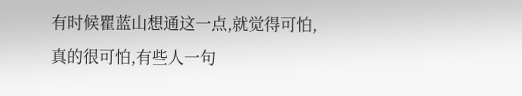有时候瞿蓝山想通这一点,就觉得可怕,真的很可怕,有些人一句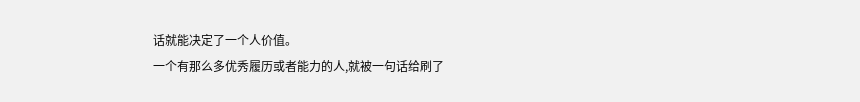话就能决定了一个人价值。
一个有那么多优秀履历或者能力的人,就被一句话给刷了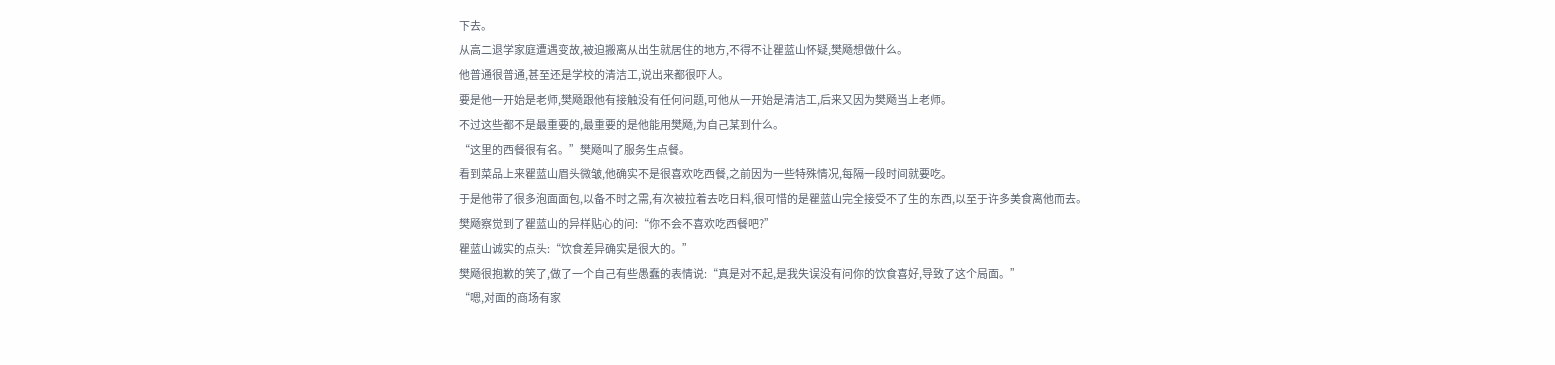下去。
从高二退学家庭遭遇变故,被迫搬离从出生就居住的地方,不得不让瞿蓝山怀疑,樊飏想做什么。
他普通很普通,甚至还是学校的清洁工,说出来都很吓人。
要是他一开始是老师,樊飏跟他有接触没有任何问题,可他从一开始是清洁工,后来又因为樊飏当上老师。
不过这些都不是最重要的,最重要的是他能用樊飏,为自己某到什么。
“这里的西餐很有名。”樊飏叫了服务生点餐。
看到菜品上来瞿蓝山眉头微皱,他确实不是很喜欢吃西餐,之前因为一些特殊情况,每隔一段时间就要吃。
于是他带了很多泡面面包,以备不时之需,有次被拉着去吃日料,很可惜的是瞿蓝山完全接受不了生的东西,以至于许多美食离他而去。
樊飏察觉到了瞿蓝山的异样贴心的问:“你不会不喜欢吃西餐吧?”
瞿蓝山诚实的点头:“饮食差异确实是很大的。”
樊飏很抱歉的笑了,做了一个自己有些愚蠢的表情说:“真是对不起,是我失误没有问你的饮食喜好,导致了这个局面。”
“嗯,对面的商场有家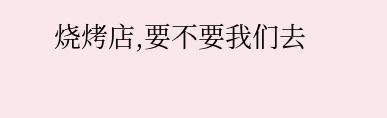烧烤店,要不要我们去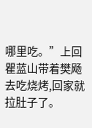哪里吃。”上回瞿蓝山带着樊飏去吃烧烤,回家就拉肚子了。